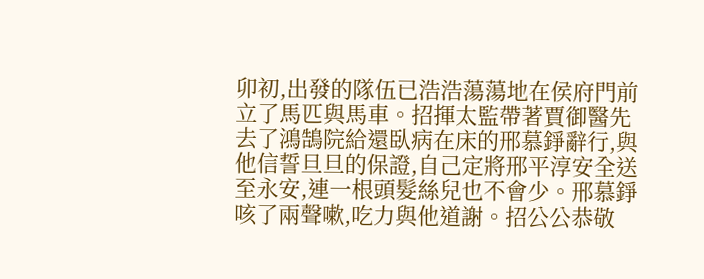卯初,出發的隊伍已浩浩蕩蕩地在侯府門前立了馬匹與馬車。招揮太監帶著賈御醫先去了鴻鵠院給還臥病在床的邢慕錚辭行,與他信誓旦旦的保證,自己定將邢平淳安全送至永安,連一根頭髮絲兒也不會少。邢慕錚咳了兩聲嗽,吃力與他道謝。招公公恭敬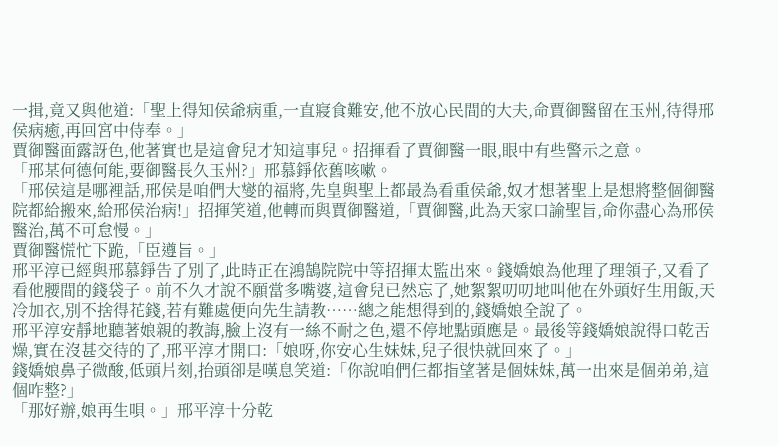一揖,竟又與他道:「聖上得知侯爺病重,一直寢食難安,他不放心民間的大夫,命賈御醫留在玉州,待得邢侯病癒,再回宮中侍奉。」
賈御醫面露訝色,他著實也是這會兒才知這事兒。招揮看了賈御醫一眼,眼中有些警示之意。
「邢某何德何能,要御醫長久玉州?」邢慕錚依舊咳嗽。
「邢侯這是哪裡話,邢侯是咱們大燮的福將,先皇與聖上都最為看重侯爺,奴才想著聖上是想將整個御醫院都給搬來,給邢侯治病!」招揮笑道,他轉而與賈御醫道,「賈御醫,此為天家口諭聖旨,命你盡心為邢侯醫治,萬不可怠慢。」
賈御醫慌忙下跪,「臣遵旨。」
邢平淳已經與邢慕錚告了別了,此時正在鴻鵠院院中等招揮太監出來。錢嬌娘為他理了理領子,又看了看他腰間的錢袋子。前不久才說不願當多嘴婆,這會兒已然忘了,她絮絮叨叨地叫他在外頭好生用飯,天冷加衣,別不捨得花錢,若有難處便向先生請教……總之能想得到的,錢嬌娘全說了。
邢平淳安靜地聽著娘親的教誨,臉上沒有一絲不耐之色,還不停地點頭應是。最後等錢嬌娘說得口乾舌燥,實在沒甚交待的了,邢平淳才開口:「娘呀,你安心生妹妹,兒子很快就回來了。」
錢嬌娘鼻子微酸,低頭片刻,抬頭卻是嘆息笑道:「你說咱們仨都指望著是個妹妹,萬一出來是個弟弟,這個咋整?」
「那好辦,娘再生唄。」邢平淳十分乾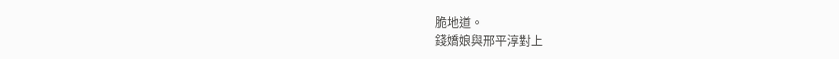脆地道。
錢嬌娘與邢平淳對上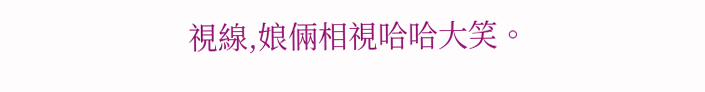視線,娘倆相視哈哈大笑。